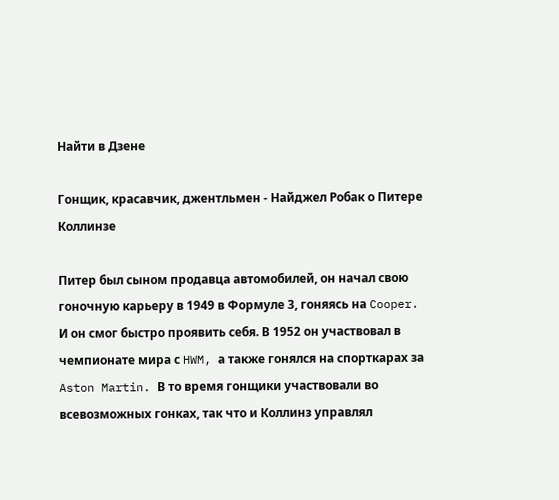Найти в Дзене

Гонщик, красавчик, джентльмен - Найджел Робак о Питере Коллинзе

Питер был сыном продавца автомобилей, он начал свою гоночную карьеру в 1949 в Формуле 3, гоняясь на Cooper. И он смог быстро проявить себя. В 1952 он участвовал в чемпионате мира с HWM, а также гонялся на спорткарах за Aston Martin. В то время гонщики участвовали во всевозможных гонках, так что и Коллинз управлял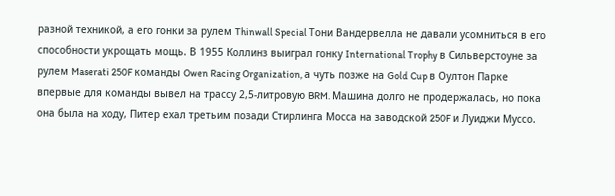разной техникой, а его гонки за рулем Thinwall Special Тони Вандервелла не давали усомниться в его способности укрощать мощь. В 1955 Коллинз выиграл гонку International Trophy в Сильверстоуне за рулем Maserati 250F команды Owen Racing Organization, а чуть позже на Gold Cup в Оултон Парке впервые для команды вывел на трассу 2,5-литровую BRM. Машина долго не продержалась, но пока она была на ходу, Питер ехал третьим позади Стирлинга Мосса на заводской 250F и Луиджи Муссо.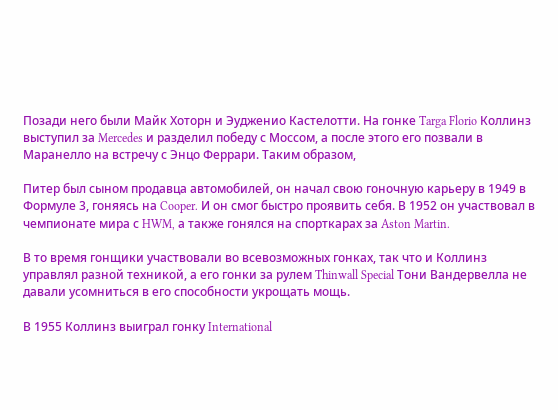Позади него были Майк Хоторн и Эудженио Кастелотти. На гонке Targa Florio Коллинз выступил за Mercedes и разделил победу с Моссом, а после этого его позвали в Маранелло на встречу с Энцо Феррари. Таким образом,

Питер был сыном продавца автомобилей, он начал свою гоночную карьеру в 1949 в Формуле 3, гоняясь на Cooper. И он смог быстро проявить себя. В 1952 он участвовал в чемпионате мира с HWM, а также гонялся на спорткарах за Aston Martin.

В то время гонщики участвовали во всевозможных гонках, так что и Коллинз управлял разной техникой, а его гонки за рулем Thinwall Special Тони Вандервелла не давали усомниться в его способности укрощать мощь.

В 1955 Коллинз выиграл гонку International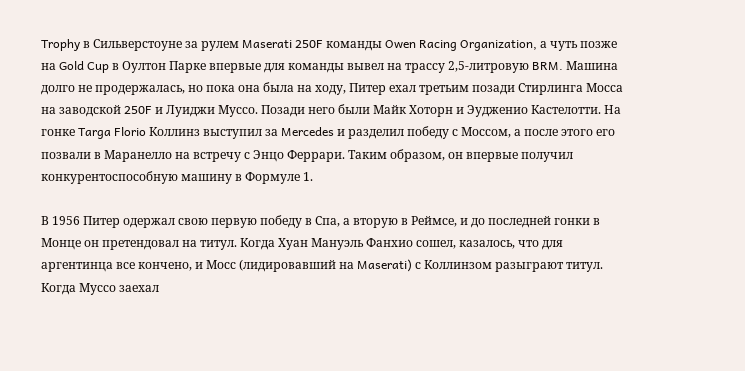Trophy в Сильверстоуне за рулем Maserati 250F команды Owen Racing Organization, а чуть позже на Gold Cup в Оултон Парке впервые для команды вывел на трассу 2,5-литровую BRM. Машина долго не продержалась, но пока она была на ходу, Питер ехал третьим позади Стирлинга Мосса на заводской 250F и Луиджи Муссо. Позади него были Майк Хоторн и Эудженио Кастелотти. На гонке Targa Florio Коллинз выступил за Mercedes и разделил победу с Моссом, а после этого его позвали в Маранелло на встречу с Энцо Феррари. Таким образом, он впервые получил конкурентоспособную машину в Формуле 1.

В 1956 Питер одержал свою первую победу в Спа, а вторую в Реймсе, и до последней гонки в Монце он претендовал на титул. Когда Хуан Мануэль Фанхио сошел, казалось, что для аргентинца все кончено, и Мосс (лидировавший на Maserati) с Коллинзом разыграют титул. Когда Муссо заехал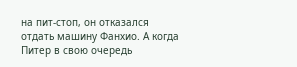на пит-стоп, он отказался отдать машину Фанхио. А когда Питер в свою очередь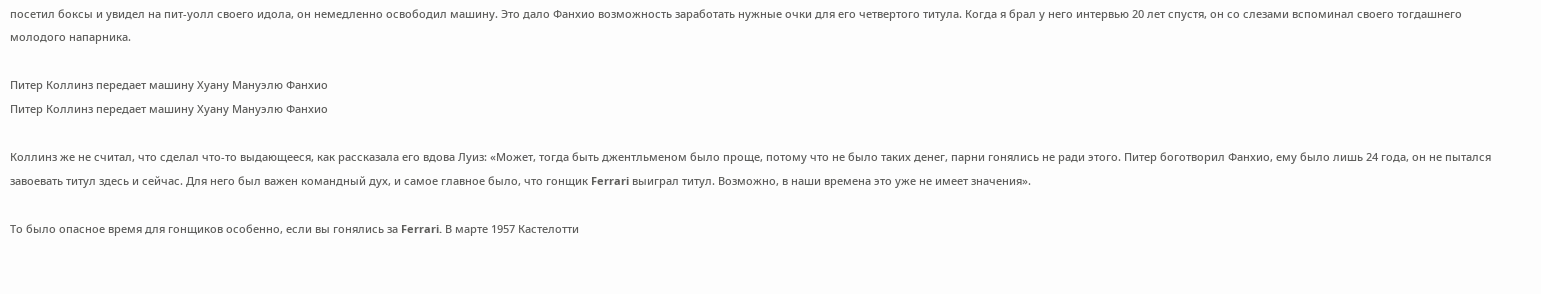посетил боксы и увидел на пит-уолл своего идола, он немедленно освободил машину. Это дало Фанхио возможность заработать нужные очки для его четвертого титула. Когда я брал у него интервью 20 лет спустя, он со слезами вспоминал своего тогдашнего молодого напарника.

Питер Коллинз передает машину Хуану Мануэлю Фанхио
Питер Коллинз передает машину Хуану Мануэлю Фанхио

Коллинз же не считал, что сделал что-то выдающееся, как рассказала его вдова Луиз: «Может, тогда быть джентльменом было проще, потому что не было таких денег, парни гонялись не ради этого. Питер боготворил Фанхио, ему было лишь 24 года, он не пытался завоевать титул здесь и сейчас. Для него был важен командный дух, и самое главное было, что гонщик Ferrari выиграл титул. Возможно, в наши времена это уже не имеет значения».

То было опасное время для гонщиков особенно, если вы гонялись за Ferrari. В марте 1957 Кастелотти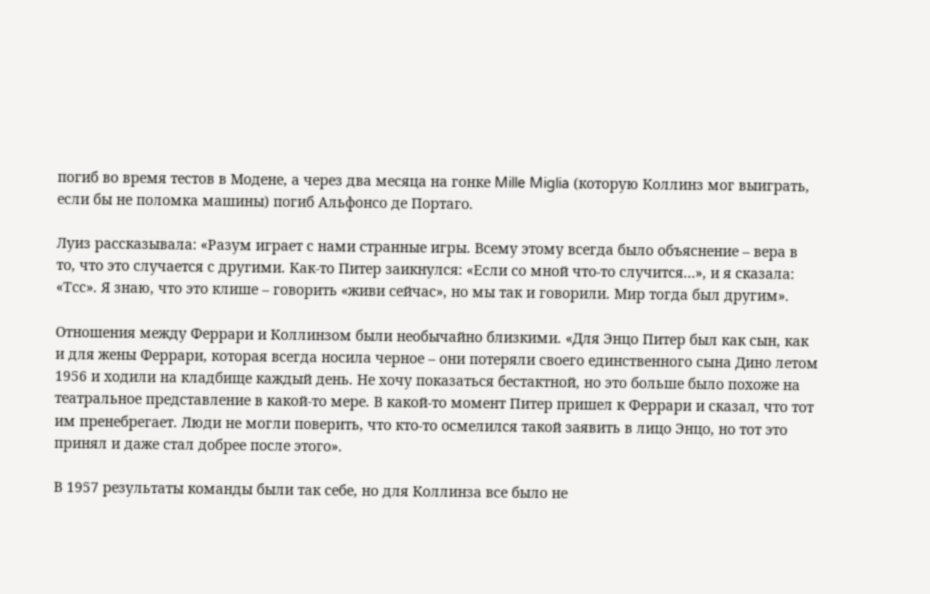погиб во время тестов в Модене, а через два месяца на гонке Mille Miglia (которую Коллинз мог выиграть, если бы не поломка машины) погиб Альфонсо де Портаго.

Луиз рассказывала: «Разум играет с нами странные игры. Всему этому всегда было объяснение – вера в то, что это случается с другими. Как-то Питер заикнулся: «Если со мной что-то случится…», и я сказала: «Тсс». Я знаю, что это клише – говорить «живи сейчас», но мы так и говорили. Мир тогда был другим».

Отношения между Феррари и Коллинзом были необычайно близкими. «Для Энцо Питер был как сын, как и для жены Феррари, которая всегда носила черное – они потеряли своего единственного сына Дино летом 1956 и ходили на кладбище каждый день. Не хочу показаться бестактной, но это больше было похоже на театральное представление в какой-то мере. В какой-то момент Питер пришел к Феррари и сказал, что тот им пренебрегает. Люди не могли поверить, что кто-то осмелился такой заявить в лицо Энцо, но тот это принял и даже стал добрее после этого».

В 1957 результаты команды были так себе, но для Коллинза все было не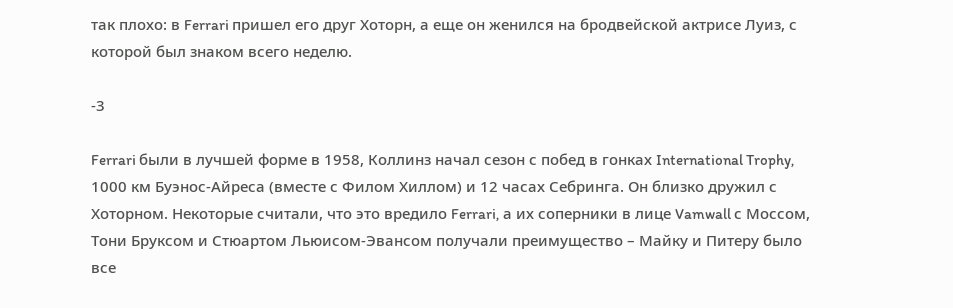так плохо: в Ferrari пришел его друг Хоторн, а еще он женился на бродвейской актрисе Луиз, с которой был знаком всего неделю.

-3

Ferrari были в лучшей форме в 1958, Коллинз начал сезон с побед в гонках International Trophy, 1000 км Буэнос-Айреса (вместе с Филом Хиллом) и 12 часах Себринга. Он близко дружил с Хоторном. Некоторые считали, что это вредило Ferrari, а их соперники в лице Vamwall с Моссом, Тони Бруксом и Стюартом Льюисом-Эвансом получали преимущество – Майку и Питеру было все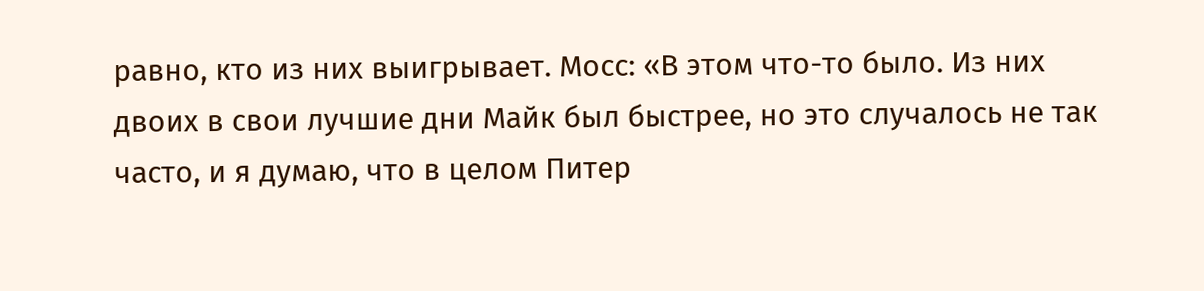равно, кто из них выигрывает. Мосс: «В этом что-то было. Из них двоих в свои лучшие дни Майк был быстрее, но это случалось не так часто, и я думаю, что в целом Питер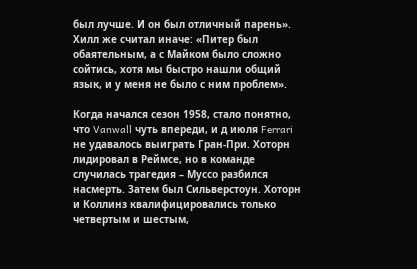был лучше. И он был отличный парень». Хилл же считал иначе: «Питер был обаятельным, а с Майком было сложно сойтись, хотя мы быстро нашли общий язык, и у меня не было с ним проблем».

Когда начался сезон 1958, стало понятно, что Vanwall чуть впереди, и д июля Ferrari не удавалось выиграть Гран-При. Хоторн лидировал в Реймсе, но в команде случилась трагедия – Муссо разбился насмерть. Затем был Сильверстоун. Хоторн и Коллинз квалифицировались только четвертым и шестым,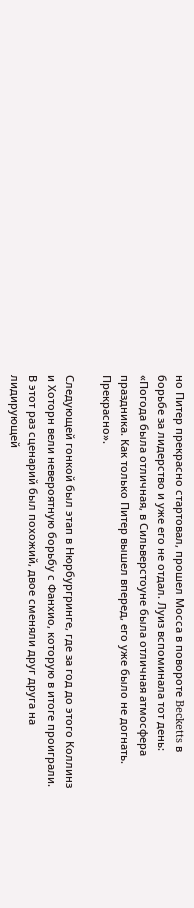но Питер прекрасно стартовал, прошел Мосса в повороте Becketts в борьбе за лидерство и уже его не отдал. Луиз вспоминала тот день: «Погода была отличная, в Сильверстоуне была отличная атмосфера праздника. Как только Питер вышел вперед, его уже было не догнать. Прекрасно».

Следующей гонкой был этап в Нюрбургринге, где за год до этого Коллинз и Хоторн вели невероятную борьбу с Фанхио, которую в итоге проиграли. В этот раз сценарий был похожий, двое сменяли друг друга на лидирующей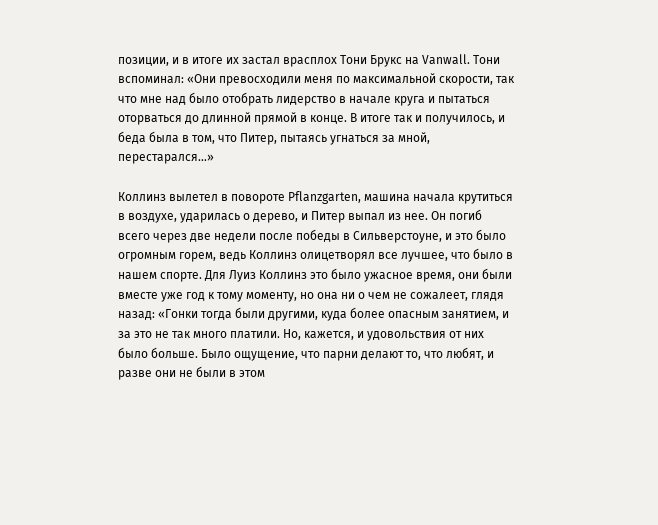позиции, и в итоге их застал врасплох Тони Брукс на Vanwall. Тони вспоминал: «Они превосходили меня по максимальной скорости, так что мне над было отобрать лидерство в начале круга и пытаться оторваться до длинной прямой в конце. В итоге так и получилось, и беда была в том, что Питер, пытаясь угнаться за мной, перестарался…»

Коллинз вылетел в повороте Pflanzgarten, машина начала крутиться в воздухе, ударилась о дерево, и Питер выпал из нее. Он погиб всего через две недели после победы в Сильверстоуне, и это было огромным горем, ведь Коллинз олицетворял все лучшее, что было в нашем спорте. Для Луиз Коллинз это было ужасное время, они были вместе уже год к тому моменту, но она ни о чем не сожалеет, глядя назад: «Гонки тогда были другими, куда более опасным занятием, и за это не так много платили. Но, кажется, и удовольствия от них было больше. Было ощущение, что парни делают то, что любят, и разве они не были в этом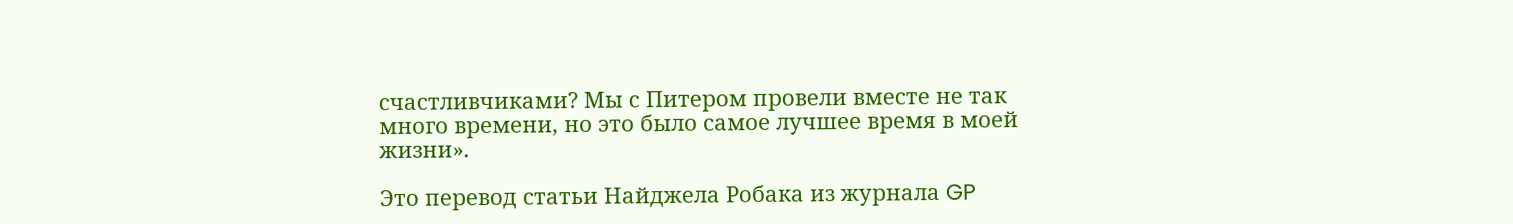счастливчиками? Мы с Питером провели вместе не так много времени, но это было самое лучшее время в моей жизни».

Это перевод статьи Найджела Робака из журнала GP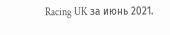Racing UK за июнь 2021.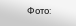Фото: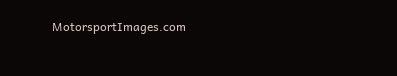MotorsportImages.com